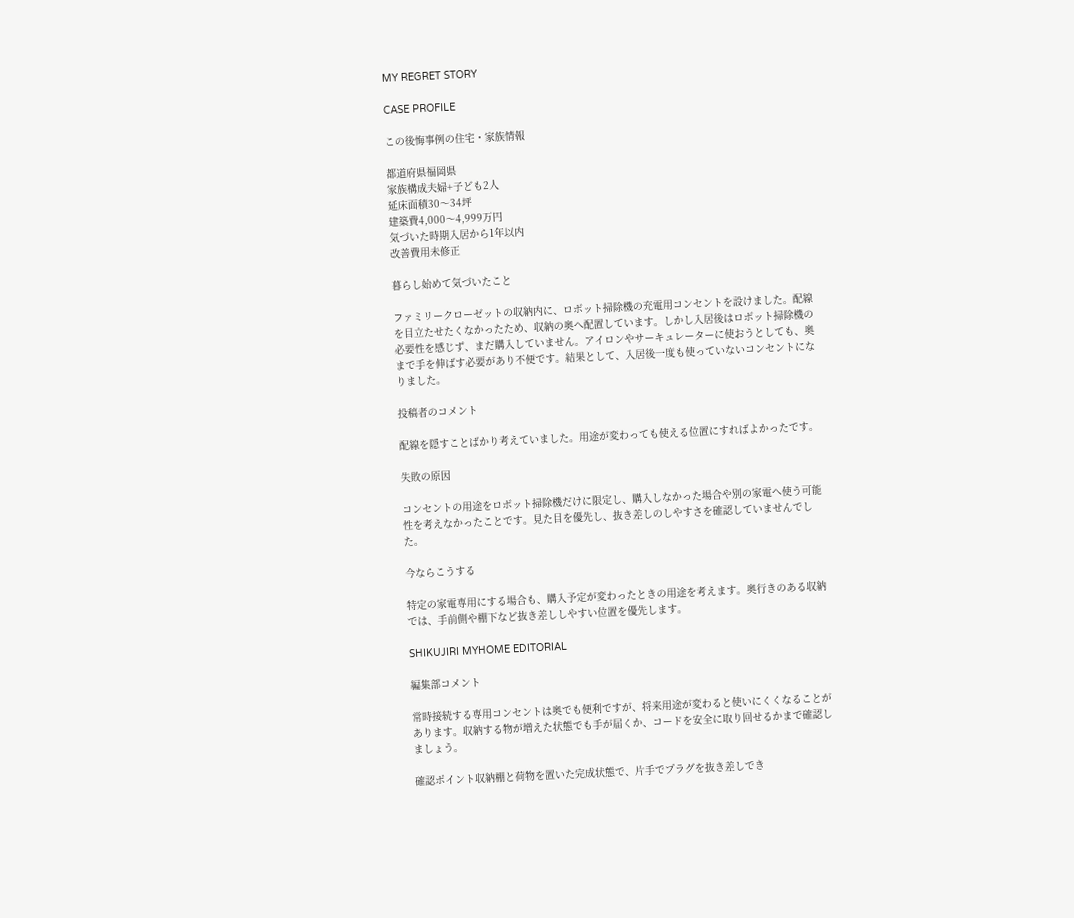MY REGRET STORY

CASE PROFILE

この後悔事例の住宅・家族情報

都道府県福岡県
家族構成夫婦+子ども2人
延床面積30〜34坪
建築費4,000〜4,999万円
気づいた時期入居から1年以内
改善費用未修正

暮らし始めて気づいたこと

ファミリークローゼットの収納内に、ロボット掃除機の充電用コンセントを設けました。配線を目立たせたくなかったため、収納の奥へ配置しています。しかし入居後はロボット掃除機の必要性を感じず、まだ購入していません。アイロンやサーキュレーターに使おうとしても、奥まで手を伸ばす必要があり不便です。結果として、入居後一度も使っていないコンセントになりました。

投稿者のコメント

配線を隠すことばかり考えていました。用途が変わっても使える位置にすればよかったです。

失敗の原因

コンセントの用途をロボット掃除機だけに限定し、購入しなかった場合や別の家電へ使う可能性を考えなかったことです。見た目を優先し、抜き差しのしやすさを確認していませんでした。

今ならこうする

特定の家電専用にする場合も、購入予定が変わったときの用途を考えます。奥行きのある収納では、手前側や棚下など抜き差ししやすい位置を優先します。

SHIKUJIRI MYHOME EDITORIAL

編集部コメント

常時接続する専用コンセントは奥でも便利ですが、将来用途が変わると使いにくくなることがあります。収納する物が増えた状態でも手が届くか、コードを安全に取り回せるかまで確認しましょう。

確認ポイント収納棚と荷物を置いた完成状態で、片手でプラグを抜き差しでき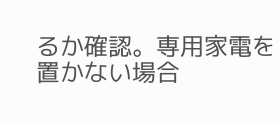るか確認。専用家電を置かない場合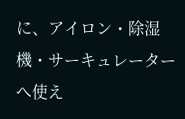に、アイロン・除湿機・サーキュレーターへ使え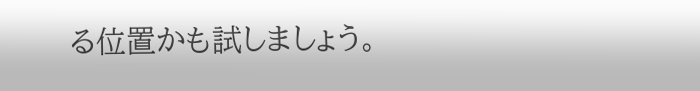る位置かも試しましょう。